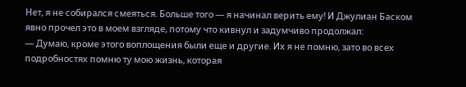Нет, я не собирался смеяться. Больше того — я начинал верить ему! И Джулиан Баском явно прочел это в моем взгляде, потому что кивнул и задумчиво продолжал:
— Думаю, кроме этого воплощения были еще и другие. Их я не помню, зато во всех подробностях помню ту мою жизнь, которая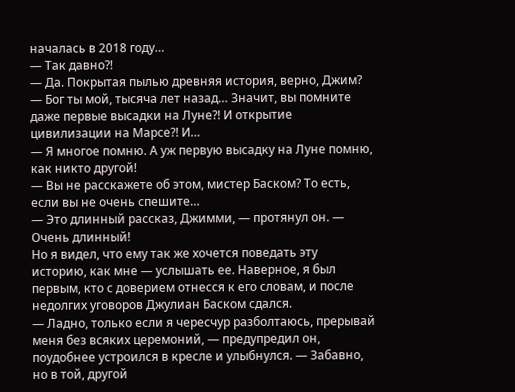началась в 2018 году…
— Так давно?!
— Да. Покрытая пылью древняя история, верно, Джим?
— Бог ты мой, тысяча лет назад… Значит, вы помните даже первые высадки на Луне?! И открытие цивилизации на Марсе?! И…
— Я многое помню. А уж первую высадку на Луне помню, как никто другой!
— Вы не расскажете об этом, мистер Баском? То есть, если вы не очень спешите…
— Это длинный рассказ, Джимми, — протянул он. — Очень длинный!
Но я видел, что ему так же хочется поведать эту историю, как мне — услышать ее. Наверное, я был первым, кто с доверием отнесся к его словам, и после недолгих уговоров Джулиан Баском сдался.
— Ладно, только если я чересчур разболтаюсь, прерывай меня без всяких церемоний, — предупредил он, поудобнее устроился в кресле и улыбнулся. — Забавно, но в той, другой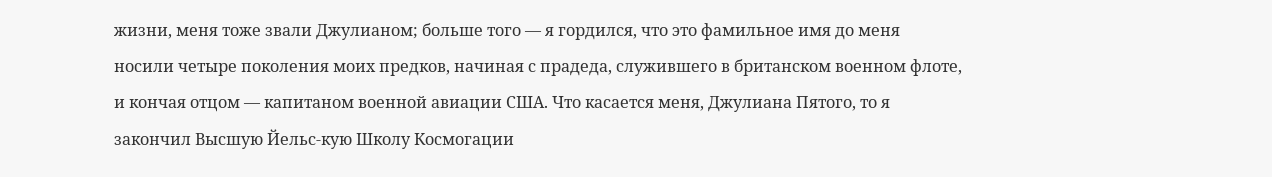жизни, меня тоже звали Джулианом; больше того — я гордился, что это фамильное имя до меня носили четыре поколения моих предков, начиная с прадеда, служившего в британском военном флоте, и кончая отцом — капитаном военной авиации США. Что касается меня, Джулиана Пятого, то я закончил Высшую Йельс-кую Школу Космогации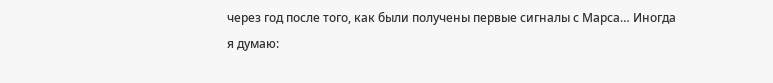через год после того, как были получены первые сигналы с Марса… Иногда я думаю: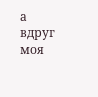а вдруг моя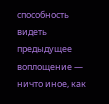способность видеть предыдущее воплощение — ничто иное, как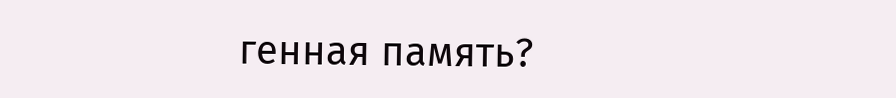генная память?